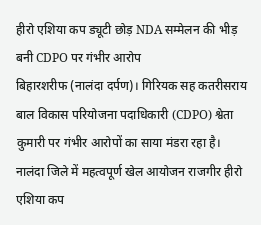हीरो एशिया कप ड्यूटी छोड़ NDA सम्मेलन की भीड़ बनी CDPO पर गंभीर आरोप
बिहारशरीफ (नालंदा दर्पण)। गिरियक सह कतरीसराय बाल विकास परियोजना पदाधिकारी (CDPO) श्वेता कुमारी पर गंभीर आरोपों का साया मंडरा रहा है। नालंदा जिले में महत्वपूर्ण खेल आयोजन राजगीर हीरो एशिया कप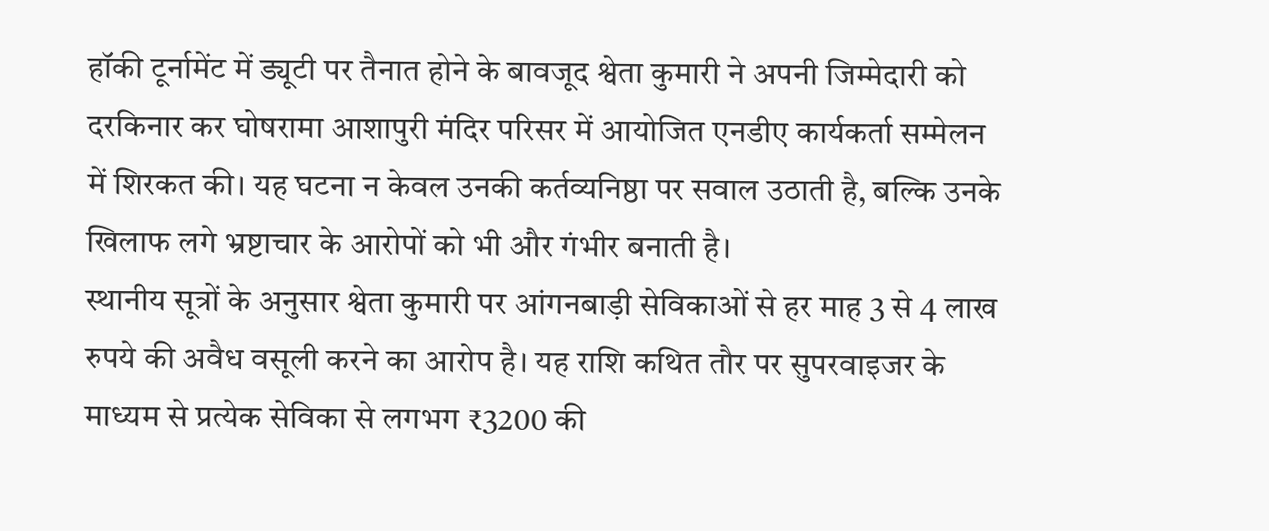हॉकी टूर्नामेंट में ड्यूटी पर तैनात होने के बावजूद श्वेता कुमारी ने अपनी जिम्मेदारी को दरकिनार कर घोषरामा आशापुरी मंदिर परिसर में आयोजित एनडीए कार्यकर्ता सम्मेलन में शिरकत की। यह घटना न केवल उनकी कर्तव्यनिष्ठा पर सवाल उठाती है, बल्कि उनके खिलाफ लगे भ्रष्टाचार के आरोपों को भी और गंभीर बनाती है।
स्थानीय सूत्रों के अनुसार श्वेता कुमारी पर आंगनबाड़ी सेविकाओं से हर माह 3 से 4 लाख रुपये की अवैध वसूली करने का आरोप है। यह राशि कथित तौर पर सुपरवाइजर के माध्यम से प्रत्येक सेविका से लगभग ₹3200 की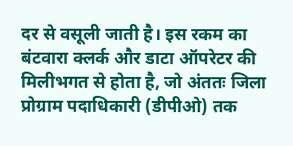दर से वसूली जाती है। इस रकम का बंटवारा क्लर्क और डाटा ऑपरेटर की मिलीभगत से होता है, जो अंततः जिला प्रोग्राम पदाधिकारी (डीपीओ) तक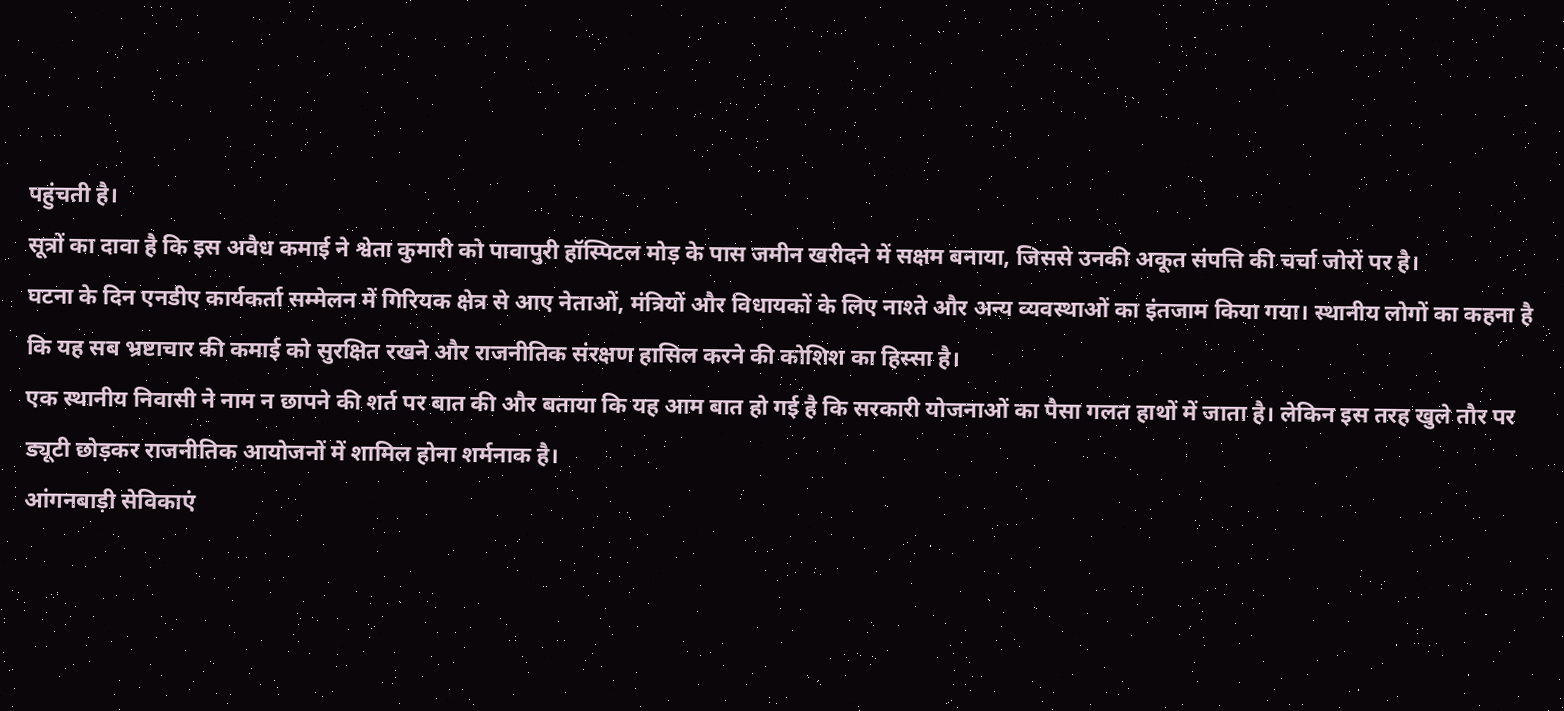पहुंचती है।
सूत्रों का दावा है कि इस अवैध कमाई ने श्वेता कुमारी को पावापुरी हॉस्पिटल मोड़ के पास जमीन खरीदने में सक्षम बनाया, जिससे उनकी अकूत संपत्ति की चर्चा जोरों पर है।
घटना के दिन एनडीए कार्यकर्ता सम्मेलन में गिरियक क्षेत्र से आए नेताओं, मंत्रियों और विधायकों के लिए नाश्ते और अन्य व्यवस्थाओं का इंतजाम किया गया। स्थानीय लोगों का कहना है कि यह सब भ्रष्टाचार की कमाई को सुरक्षित रखने और राजनीतिक संरक्षण हासिल करने की कोशिश का हिस्सा है।
एक स्थानीय निवासी ने नाम न छापने की शर्त पर बात की और बताया कि यह आम बात हो गई है कि सरकारी योजनाओं का पैसा गलत हाथों में जाता है। लेकिन इस तरह खुले तौर पर ड्यूटी छोड़कर राजनीतिक आयोजनों में शामिल होना शर्मनाक है।
आंगनबाड़ी सेविकाएं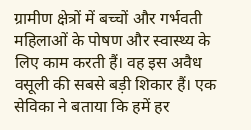ग्रामीण क्षेत्रों में बच्चों और गर्भवती महिलाओं के पोषण और स्वास्थ्य के लिए काम करती हैं। वह इस अवैध वसूली की सबसे बड़ी शिकार हैं। एक सेविका ने बताया कि हमें हर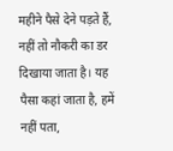महीने पैसे देने पड़ते हैं, नहीं तो नौकरी का डर दिखाया जाता है। यह पैसा कहां जाता है, हमें नहीं पता,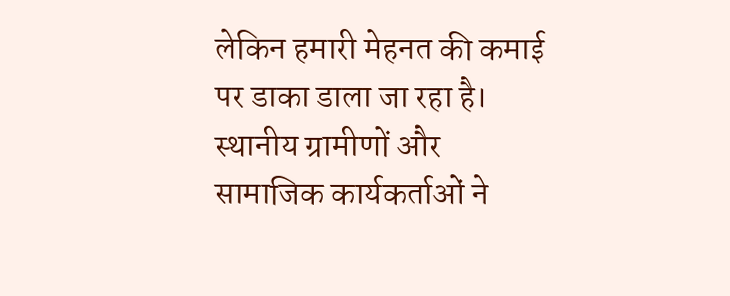लेकिन हमारी मेहनत की कमाई पर डाका डाला जा रहा है।
स्थानीय ग्रामीणों और सामाजिक कार्यकर्ताओं ने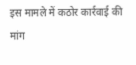इस मामले में कठोर कार्रवाई की मांग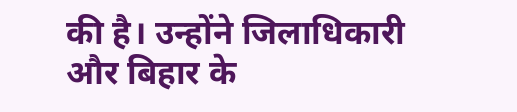की है। उन्होंने जिलाधिकारी और बिहार के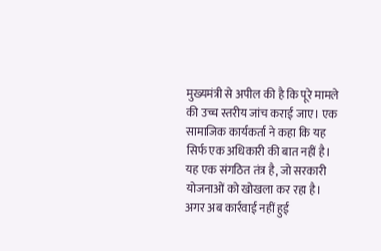मुख्यमंत्री से अपील की है कि पूरे मामले की उच्च स्तरीय जांच कराई जाए। एक सामाजिक कार्यकर्ता ने कहा कि यह सिर्फ एक अधिकारी की बात नहीं है। यह एक संगठित तंत्र है, जो सरकारी योजनाओं को खोखला कर रहा है। अगर अब कार्रवाई नहीं हुई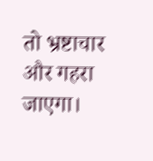तो भ्रष्टाचार और गहरा जाएगा।